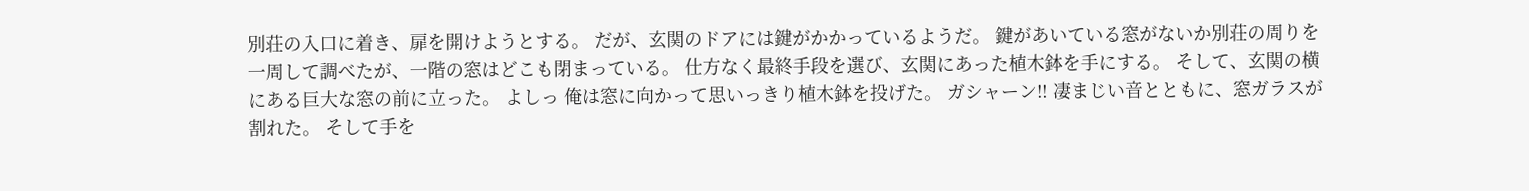別荘の入口に着き、扉を開けようとする。 だが、玄関のドアには鍵がかかっているようだ。 鍵があいている窓がないか別荘の周りを一周して調べたが、一階の窓はどこも閉まっている。 仕方なく最終手段を選び、玄関にあった植木鉢を手にする。 そして、玄関の横にある巨大な窓の前に立った。 よしっ 俺は窓に向かって思いっきり植木鉢を投げた。 ガシャーン‼ 凄まじい音とともに、窓ガラスが割れた。 そして手を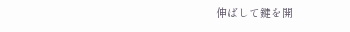伸ばして鍵を開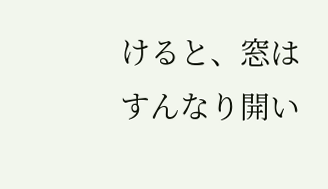けると、窓はすんなり開い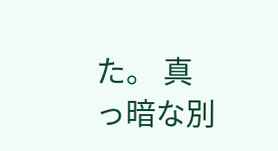た。 真っ暗な別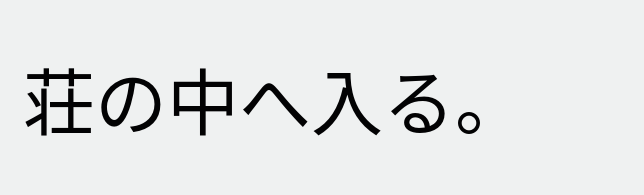荘の中へ入る。